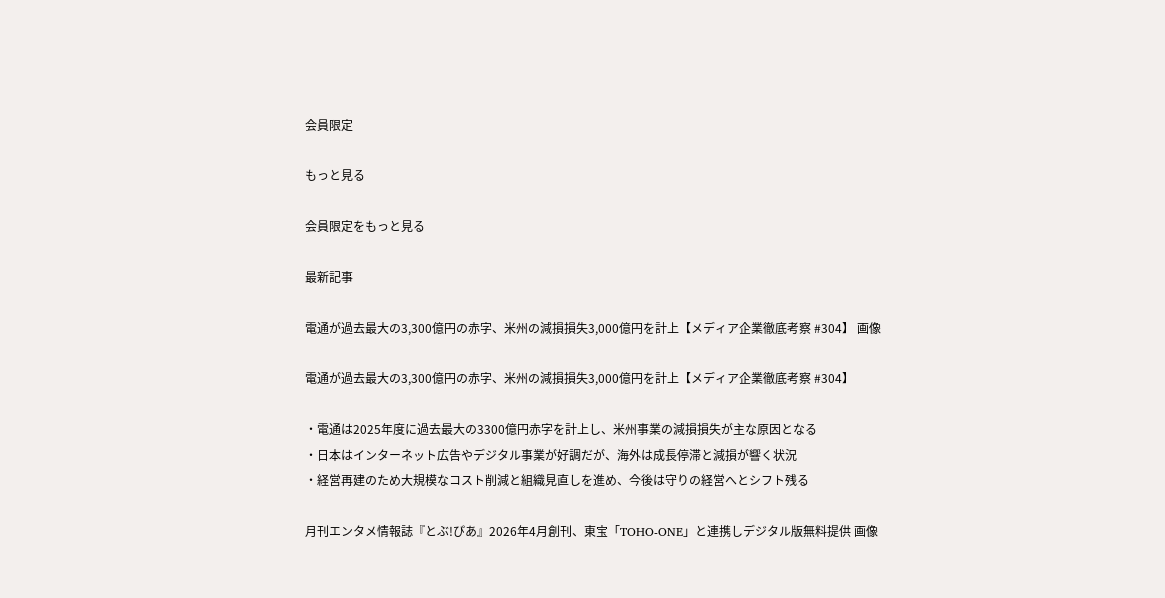会員限定

もっと見る

会員限定をもっと見る

最新記事

電通が過去最大の3,300億円の赤字、米州の減損損失3,000億円を計上【メディア企業徹底考察 #304】 画像

電通が過去最大の3,300億円の赤字、米州の減損損失3,000億円を計上【メディア企業徹底考察 #304】

・電通は2025年度に過去最大の3300億円赤字を計上し、米州事業の減損損失が主な原因となる
・日本はインターネット広告やデジタル事業が好調だが、海外は成長停滞と減損が響く状況
・経営再建のため大規模なコスト削減と組織見直しを進め、今後は守りの経営へとシフト残る

月刊エンタメ情報誌『とぶ!ぴあ』2026年4月創刊、東宝「TOHO-ONE」と連携しデジタル版無料提供 画像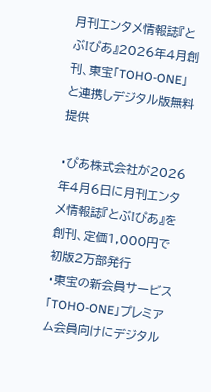月刊エンタメ情報誌『とぶ!ぴあ』2026年4月創刊、東宝「TOHO-ONE」と連携しデジタル版無料提供

・ぴあ株式会社が2026年4月6日に月刊エンタメ情報誌『とぶ!ぴあ』を創刊、定価1,000円で初版2万部発行
・東宝の新会員サービス「TOHO-ONE」プレミアム会員向けにデジタル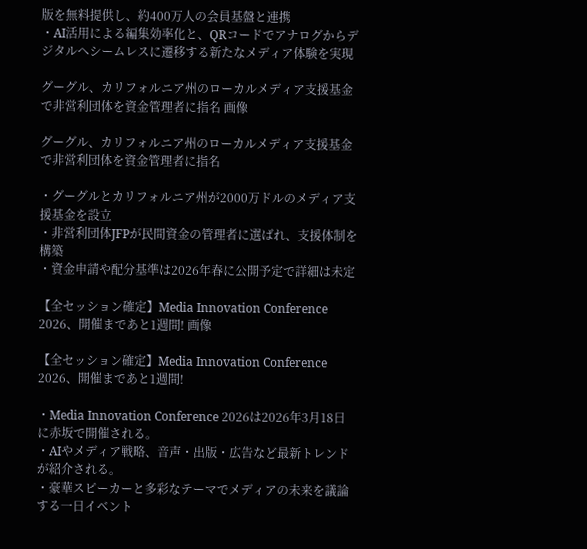版を無料提供し、約400万人の会員基盤と連携
・AI活用による編集効率化と、QRコードでアナログからデジタルへシームレスに遷移する新たなメディア体験を実現

グーグル、カリフォルニア州のローカルメディア支援基金で非営利団体を資金管理者に指名 画像

グーグル、カリフォルニア州のローカルメディア支援基金で非営利団体を資金管理者に指名

・グーグルとカリフォルニア州が2000万ドルのメディア支援基金を設立
・非営利団体JFPが民間資金の管理者に選ばれ、支援体制を構築
・資金申請や配分基準は2026年春に公開予定で詳細は未定

【全セッション確定】Media Innovation Conference 2026、開催まであと1週間! 画像

【全セッション確定】Media Innovation Conference 2026、開催まであと1週間!

・Media Innovation Conference 2026は2026年3月18日に赤坂で開催される。
・AIやメディア戦略、音声・出版・広告など最新トレンドが紹介される。
・豪華スピーカーと多彩なテーマでメディアの未来を議論する一日イベント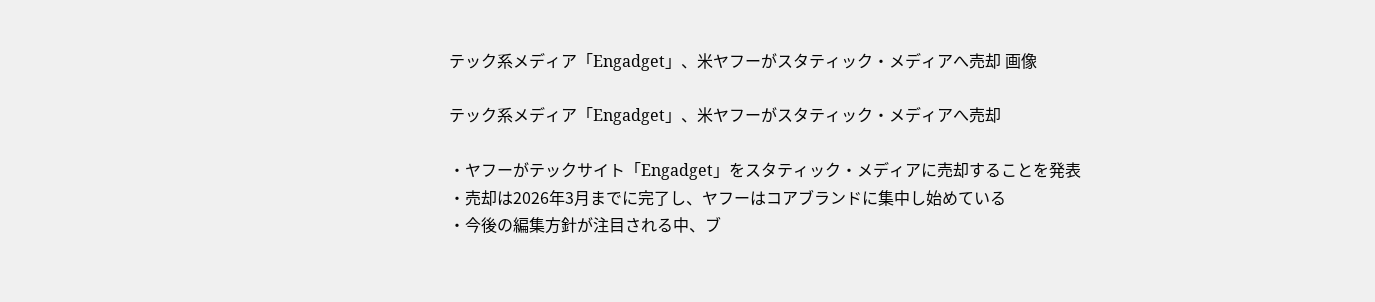テック系メディア「Engadget」、米ヤフーがスタティック・メディアへ売却 画像

テック系メディア「Engadget」、米ヤフーがスタティック・メディアへ売却

・ヤフーがテックサイト「Engadget」をスタティック・メディアに売却することを発表
・売却は2026年3月までに完了し、ヤフーはコアブランドに集中し始めている
・今後の編集方針が注目される中、ブ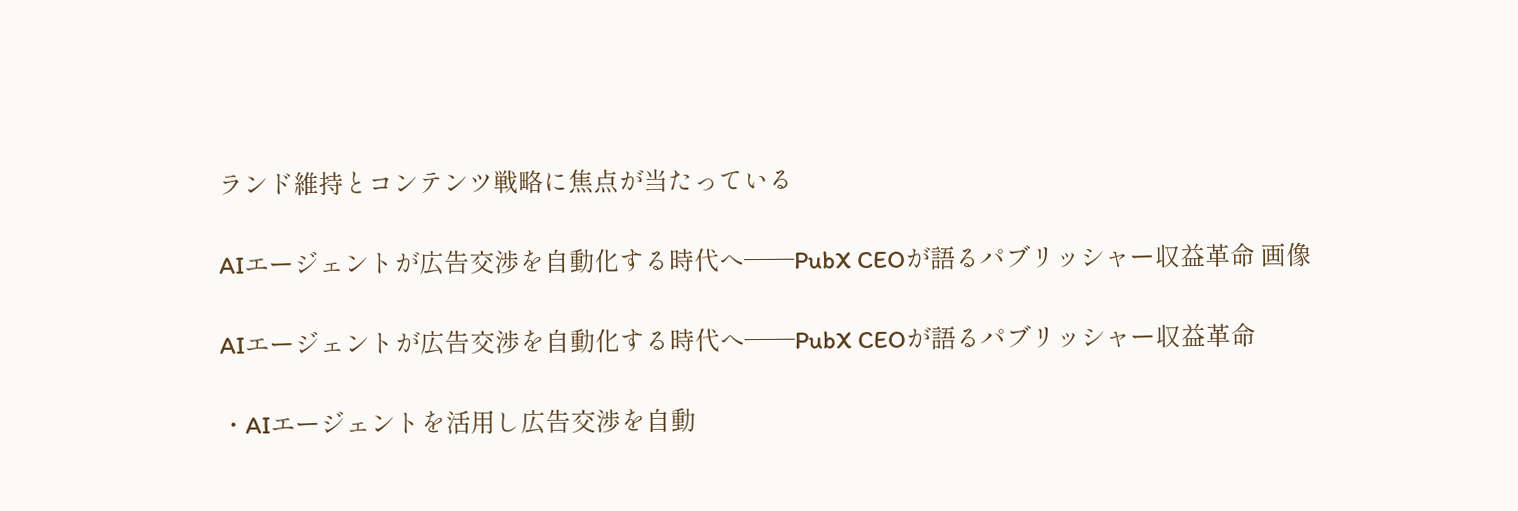ランド維持とコンテンツ戦略に焦点が当たっている

AIエージェントが広告交渉を自動化する時代へ──PubX CEOが語るパブリッシャー収益革命 画像

AIエージェントが広告交渉を自動化する時代へ──PubX CEOが語るパブリッシャー収益革命

・AIエージェントを活用し広告交渉を自動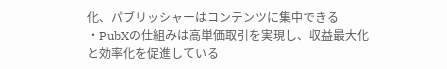化、パブリッシャーはコンテンツに集中できる
・PubXの仕組みは高単価取引を実現し、収益最大化と効率化を促進している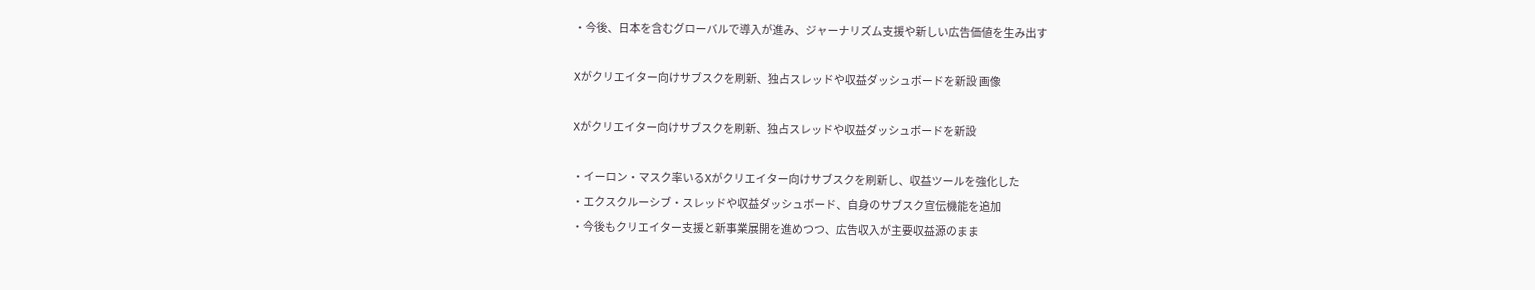・今後、日本を含むグローバルで導入が進み、ジャーナリズム支援や新しい広告価値を生み出す

Xがクリエイター向けサブスクを刷新、独占スレッドや収益ダッシュボードを新設 画像

Xがクリエイター向けサブスクを刷新、独占スレッドや収益ダッシュボードを新設

・イーロン・マスク率いるXがクリエイター向けサブスクを刷新し、収益ツールを強化した
・エクスクルーシブ・スレッドや収益ダッシュボード、自身のサブスク宣伝機能を追加
・今後もクリエイター支援と新事業展開を進めつつ、広告収入が主要収益源のまま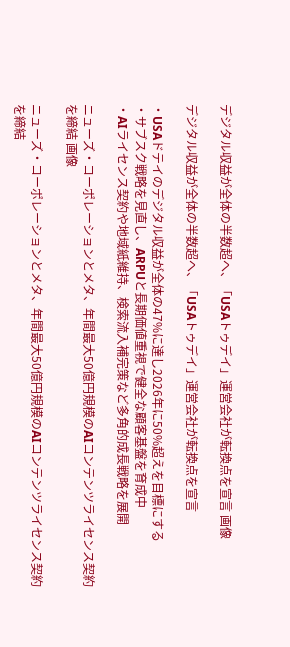デジタル収益が全体の半数超へ、「USAトゥデイ」運営会社が転換点を宣言 画像

デジタル収益が全体の半数超へ、「USAトゥデイ」運営会社が転換点を宣言

・USAドテイのデジタル収益が全体の47%に達し2026年に50%超えを目標にする
・サブスク戦略を見直し、ARPUと長期価値重視で健全な顧客基盤を育成中
・AIライセンス契約や地域紙維持、検索流入補完策など多角的成長戦略を展開

ニューズ・コーポレーションとメタ、年間最大50億円規模のAIコンテンツライセンス契約を締結 画像

ニューズ・コーポレーションとメタ、年間最大50億円規模のAIコンテンツライセンス契約を締結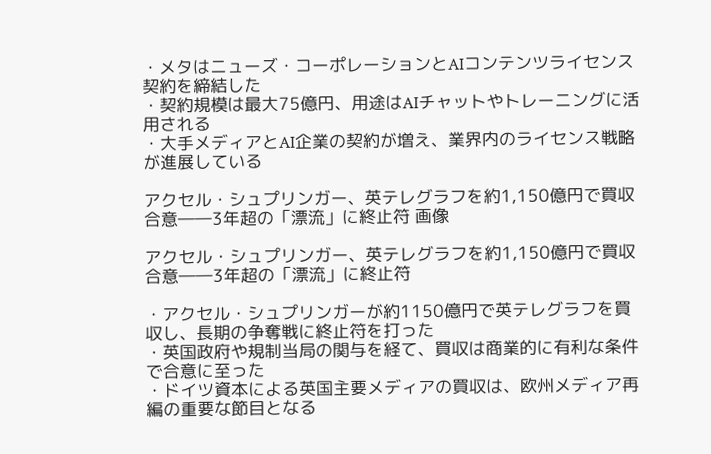・メタはニューズ・コーポレーションとAIコンテンツライセンス契約を締結した
・契約規模は最大75億円、用途はAIチャットやトレーニングに活用される
・大手メディアとAI企業の契約が増え、業界内のライセンス戦略が進展している

アクセル・シュプリンガー、英テレグラフを約1,150億円で買収合意――3年超の「漂流」に終止符 画像

アクセル・シュプリンガー、英テレグラフを約1,150億円で買収合意――3年超の「漂流」に終止符

・アクセル・シュプリンガーが約1150億円で英テレグラフを買収し、長期の争奪戦に終止符を打った
・英国政府や規制当局の関与を経て、買収は商業的に有利な条件で合意に至った
・ドイツ資本による英国主要メディアの買収は、欧州メディア再編の重要な節目となる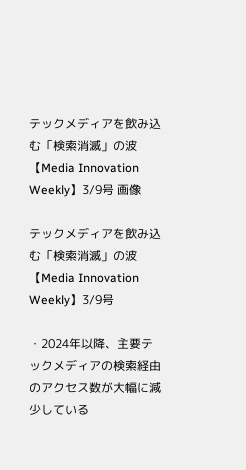テックメディアを飲み込む「検索消滅」の波【Media Innovation Weekly】3/9号 画像

テックメディアを飲み込む「検索消滅」の波【Media Innovation Weekly】3/9号

・2024年以降、主要テックメディアの検索経由のアクセス数が大幅に減少している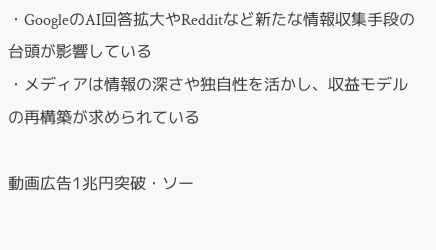・GoogleのAI回答拡大やRedditなど新たな情報収集手段の台頭が影響している
・メディアは情報の深さや独自性を活かし、収益モデルの再構築が求められている

動画広告1兆円突破・ソー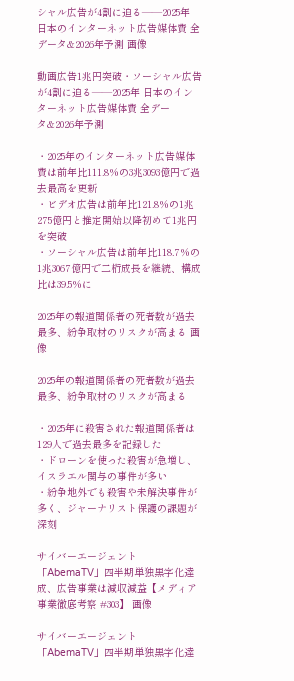シャル広告が4割に迫る——2025年 日本のインターネット広告媒体費 全データ&2026年予測 画像

動画広告1兆円突破・ソーシャル広告が4割に迫る——2025年 日本のインターネット広告媒体費 全データ&2026年予測

・2025年のインターネット広告媒体費は前年比111.8%の3兆3093億円で過去最高を更新
・ビデオ広告は前年比121.8%の1兆275億円と推定開始以降初めて1兆円を突破
・ソーシャル広告は前年比118.7%の1兆3067億円で二桁成長を継続、構成比は39.5%に

2025年の報道関係者の死者数が過去最多、紛争取材のリスクが高まる 画像

2025年の報道関係者の死者数が過去最多、紛争取材のリスクが高まる

・2025年に殺害された報道関係者は129人で過去最多を記録した
・ドローンを使った殺害が急増し、イスラエル関与の事件が多い
・紛争地外でも殺害や未解決事件が多く、ジャーナリスト保護の課題が深刻

サイバーエージェント「AbemaTV」四半期単独黒字化達成、広告事業は減収減益【メディア事業徹底考察 #303】 画像

サイバーエージェント「AbemaTV」四半期単独黒字化達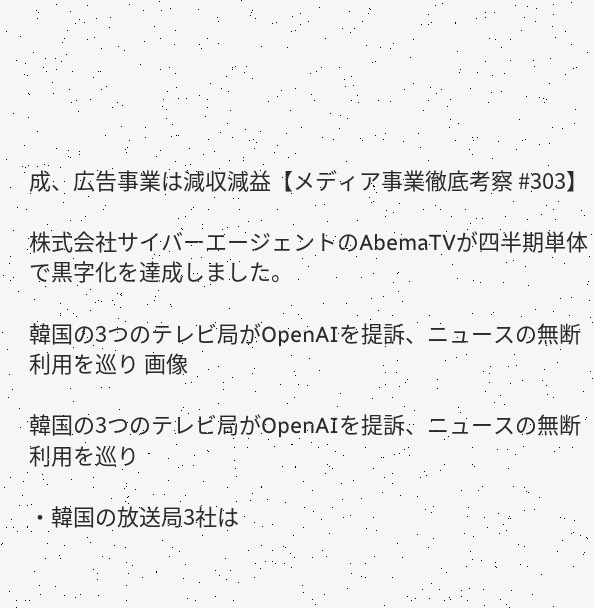成、広告事業は減収減益【メディア事業徹底考察 #303】

株式会社サイバーエージェントのAbemaTVが四半期単体で黒字化を達成しました。

韓国の3つのテレビ局がOpenAIを提訴、ニュースの無断利用を巡り 画像

韓国の3つのテレビ局がOpenAIを提訴、ニュースの無断利用を巡り

・韓国の放送局3社は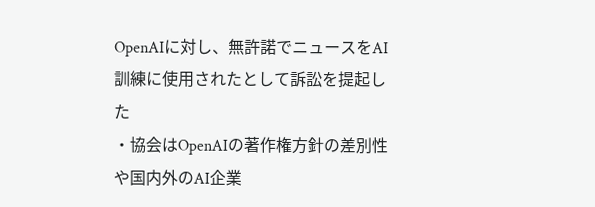OpenAIに対し、無許諾でニュースをAI訓練に使用されたとして訴訟を提起した
・協会はOpenAIの著作権方針の差別性や国内外のAI企業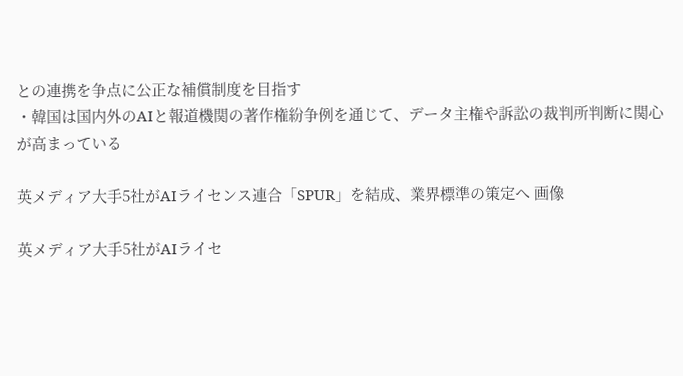との連携を争点に公正な補償制度を目指す
・韓国は国内外のAIと報道機関の著作権紛争例を通じて、データ主権や訴訟の裁判所判断に関心が高まっている

英メディア大手5社がAIライセンス連合「SPUR」を結成、業界標準の策定へ 画像

英メディア大手5社がAIライセ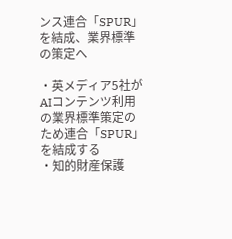ンス連合「SPUR」を結成、業界標準の策定へ

・英メディア5社がAIコンテンツ利用の業界標準策定のため連合「SPUR」を結成する
・知的財産保護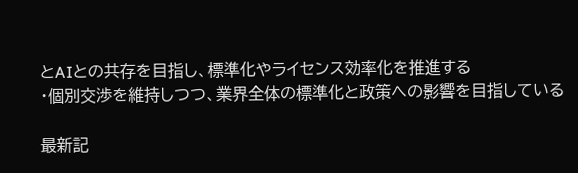とAIとの共存を目指し、標準化やライセンス効率化を推進する
・個別交渉を維持しつつ、業界全体の標準化と政策への影響を目指している

最新記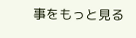事をもっと見る